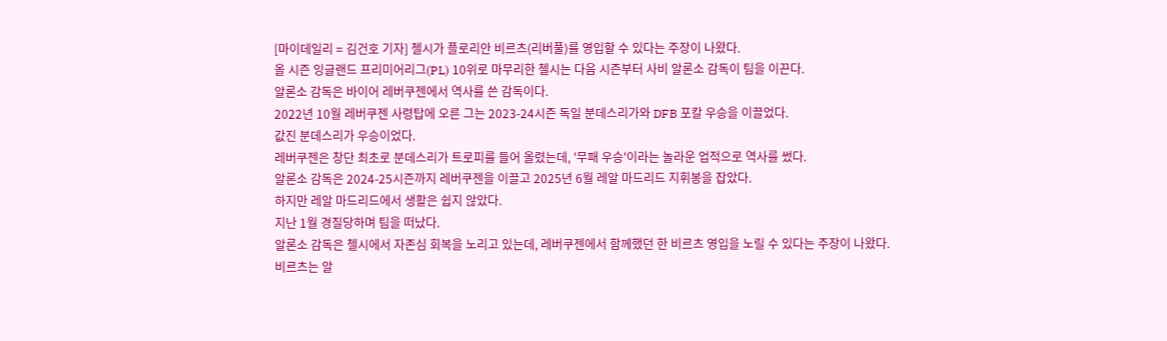[마이데일리 = 김건호 기자] 첼시가 플로리안 비르츠(리버풀)를 영입할 수 있다는 주장이 나왔다.
올 시즌 잉글랜드 프리미어리그(PL) 10위로 마무리한 첼시는 다음 시즌부터 사비 알론소 감독이 팀을 이끈다.
알론소 감독은 바이어 레버쿠젠에서 역사를 쓴 감독이다.
2022년 10월 레버쿠젠 사령탑에 오른 그는 2023-24시즌 독일 분데스리가와 DFB 포칼 우승을 이끌었다.
값진 분데스리가 우승이었다.
레버쿠젠은 창단 최초로 분데스리가 트로피를 들어 올렸는데, '무패 우승'이라는 놀라운 업적으로 역사를 썼다.
알론소 감독은 2024-25시즌까지 레버쿠젠을 이끌고 2025년 6월 레알 마드리드 지휘봉을 잡았다.
하지만 레알 마드리드에서 생활은 쉽지 않았다.
지난 1월 경질당하며 팀을 떠났다.
알론소 감독은 첼시에서 자존심 회복을 노리고 있는데, 레버쿠젠에서 함께했던 한 비르츠 영입을 노릴 수 있다는 주장이 나왔다.
비르츠는 알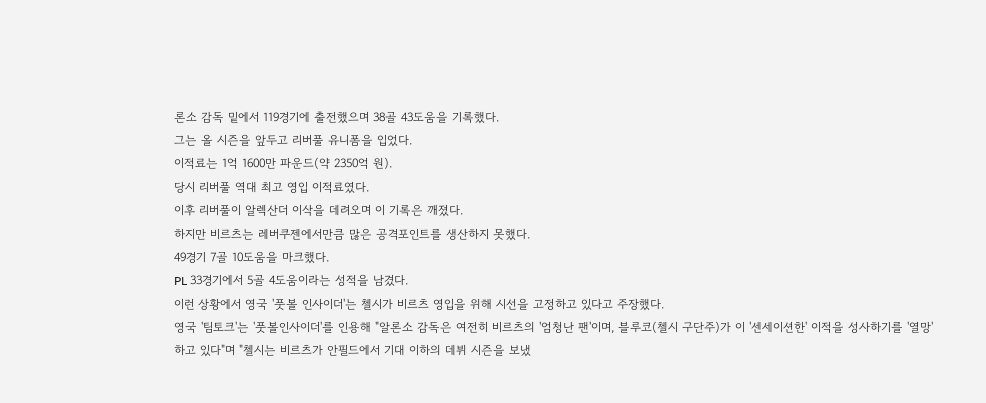론소 감독 밑에서 119경기에 출전했으며 38골 43도움을 기록했다.
그는 올 시즌을 앞두고 리버풀 유니폼을 입었다.
이적료는 1억 1600만 파운드(약 2350억 원).
당시 리버풀 역대 최고 영입 이적료였다.
이후 리버풀이 알렉산더 이삭을 데려오며 이 기록은 깨졌다.
하지만 비르츠는 레버쿠젠에서만큼 많은 공격포인트를 생산하지 못했다.
49경기 7골 10도움을 마크했다.
PL 33경기에서 5골 4도움이라는 성적을 남겼다.
이런 상황에서 영국 '풋볼 인사이더'는 첼시가 비르츠 영입을 위해 시선을 고정하고 있다고 주장했다.
영국 '팀토크'는 '풋볼인사이더'를 인용해 "알론소 감독은 여전히 비르츠의 '엄청난 팬'이며, 블루코(첼시 구단주)가 이 '센세이션한' 이적을 성사하기를 '열망'하고 있다"며 "첼시는 비르츠가 안필드에서 기대 이하의 데뷔 시즌을 보냈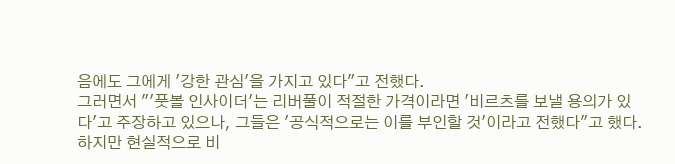음에도 그에게 '강한 관심'을 가지고 있다"고 전했다.
그러면서 "'풋볼 인사이더'는 리버풀이 적절한 가격이라면 '비르츠를 보낼 용의가 있다'고 주장하고 있으나, 그들은 '공식적으로는 이를 부인할 것'이라고 전했다"고 했다.
하지만 현실적으로 비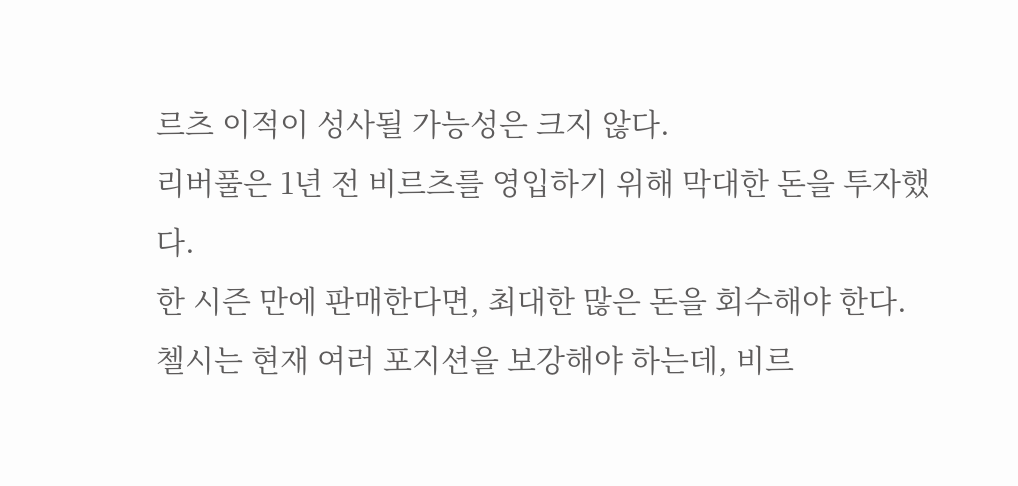르츠 이적이 성사될 가능성은 크지 않다.
리버풀은 1년 전 비르츠를 영입하기 위해 막대한 돈을 투자했다.
한 시즌 만에 판매한다면, 최대한 많은 돈을 회수해야 한다.
첼시는 현재 여러 포지션을 보강해야 하는데, 비르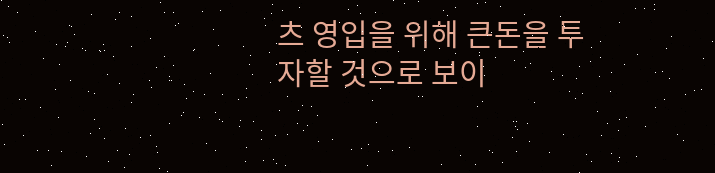츠 영입을 위해 큰돈을 투자할 것으로 보이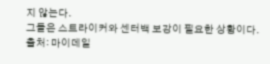지 않는다.
그들은 스트라이커와 센터백 보강이 필요한 상황이다.
출처: 마이데일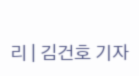리 | 김건호 기자